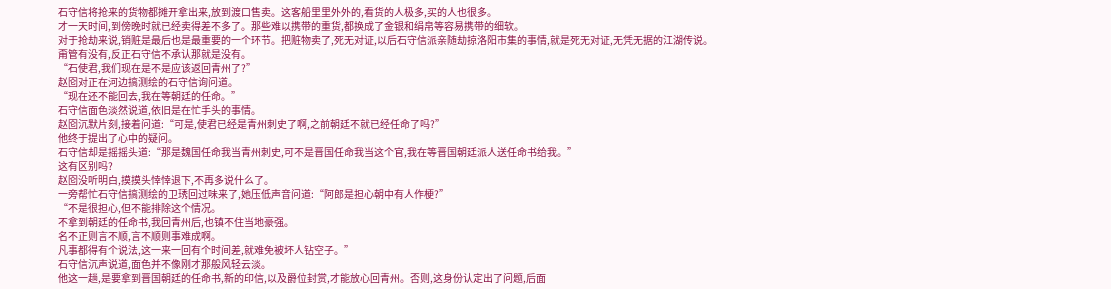石守信将抢来的货物都摊开拿出来,放到渡口售卖。这客船里里外外的,看货的人极多,买的人也很多。
才一天时间,到傍晚时就已经卖得差不多了。那些难以携带的重货,都换成了金银和绢帛等容易携带的细软。
对于抢劫来说,销赃是最后也是最重要的一个环节。把赃物卖了,死无对证,以后石守信派亲随劫掠洛阳市集的事情,就是死无对证,无凭无据的江湖传说。
甭管有没有,反正石守信不承认那就是没有。
“石使君,我们现在是不是应该返回青州了?”
赵囵对正在河边搞测绘的石守信询问道。
“现在还不能回去,我在等朝廷的任命。”
石守信面色淡然说道,依旧是在忙手头的事情。
赵囵沉默片刻,接着问道:“可是,使君已经是青州刺史了啊,之前朝廷不就已经任命了吗?”
他终于提出了心中的疑问。
石守信却是摇摇头道:“那是魏国任命我当青州刺史,可不是晋国任命我当这个官,我在等晋国朝廷派人送任命书给我。”
这有区别吗?
赵囵没听明白,摸摸头悻悻退下,不再多说什么了。
一旁帮忙石守信搞测绘的卫琇回过味来了,她压低声音问道:“阿郎是担心朝中有人作梗?”
“不是很担心,但不能排除这个情况。
不拿到朝廷的任命书,我回青州后,也镇不住当地豪强。
名不正则言不顺,言不顺则事难成啊。
凡事都得有个说法,这一来一回有个时间差,就难免被坏人钻空子。”
石守信沉声说道,面色并不像刚才那般风轻云淡。
他这一趟,是要拿到晋国朝廷的任命书,新的印信,以及爵位封赏,才能放心回青州。否则,这身份认定出了问题,后面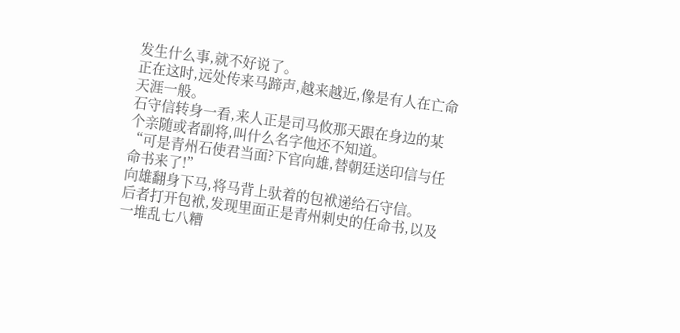发生什么事,就不好说了。
正在这时,远处传来马蹄声,越来越近,像是有人在亡命天涯一般。
石守信转身一看,来人正是司马攸那天跟在身边的某个亲随或者副将,叫什么名字他还不知道。
“可是青州石使君当面?下官向雄,替朝廷送印信与任命书来了!”
向雄翻身下马,将马背上驮着的包袱递给石守信。
后者打开包袱,发现里面正是青州刺史的任命书,以及一堆乱七八糟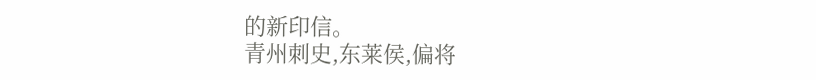的新印信。
青州刺史,东莱侯,偏将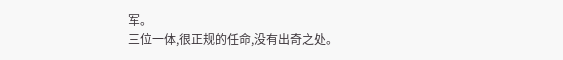军。
三位一体,很正规的任命,没有出奇之处。